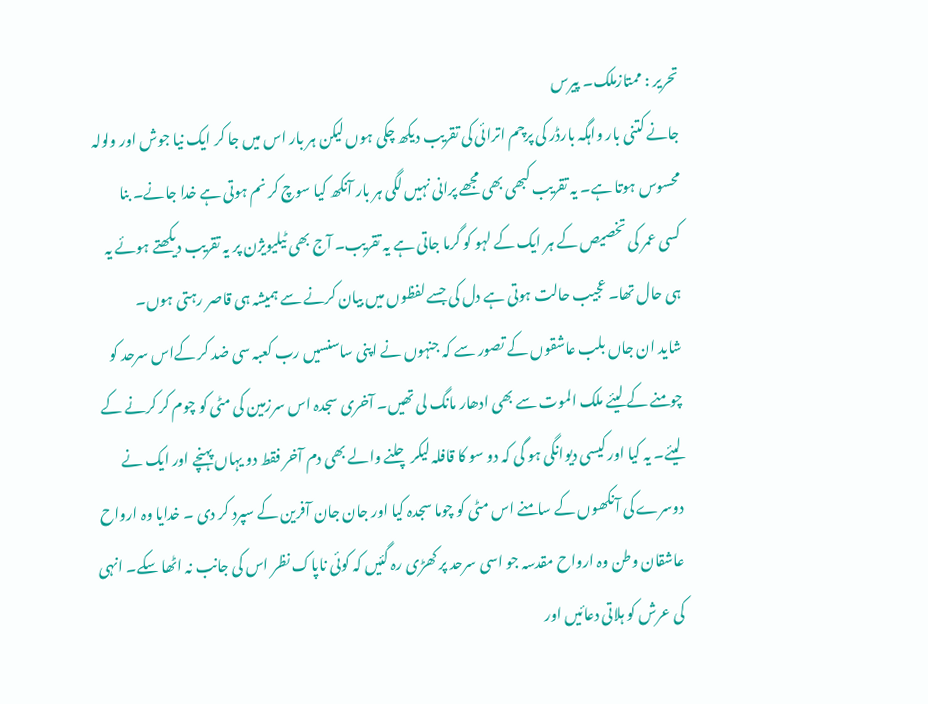تحریر : ممتازملک۔ پیرس
جانے کتنی بار واہگہ بارڈر کی پرچم اترائی کی تقریب دیکھ چکی ہوں لیکن ہر بار اس میں جا کر ایک نیا جوش اور ولولہ محسوس ہوتا ہے۔ یہ تقریب کبھی بھی مجھے پرانی نہیں لگی ہر بار آنکھ کیا سوچ کر نم ہوتی ہے خدا جانے۔ بنا کسی عمر کی تخصیص کے ہر ایک کے لہو کو گرما جاتی ہے یہ تقریب۔ آج بھی ٹیلیویژن پر یہ تقریب دیکھتے ہوئے یہ ہی حال تھا۔ عجیب حالت ہوتی ہے دل کی جسے لفظوں میں بیان کرنے سے ہمیشہ ہی قاصر رہتی ہوں۔
شاید ان جاں بلب عاشقوں کے تصور سے کہ جنہوں نے اپنی ساسنسیں رب کعبہ سی ضد کر کےاس سرحد کو چومنے کے لیئے ملک الموت سے بھی ادھار مانگ لی تھیں۔ آخری سجدہ اس سرزمین کی مٹی کو چوم کر کرنے کے لیئے۔ یہ کیا اور کیسی دیوانگی ہو گی کہ دو سو کا قافلہ لیکر چلنے والے بھی دم آخر فقط دو یہاں پہنچے اور ایک نے دوسرے کی آنکھوں کے سامنے اس مٹی کو چوما سجدہ کیا اور جان جان آفرین کے سپرد کر دی ۔ خدایا وہ ارواح عاشقان وطن وہ ارواح مقدسہ جو اسی سرحد پر کھڑی رہ گئیں کہ کوئی ناپاک نظر اس کی جانب نہ اٹھا سکے۔ انہی کی عرش کو ہلاتی دعائیں اور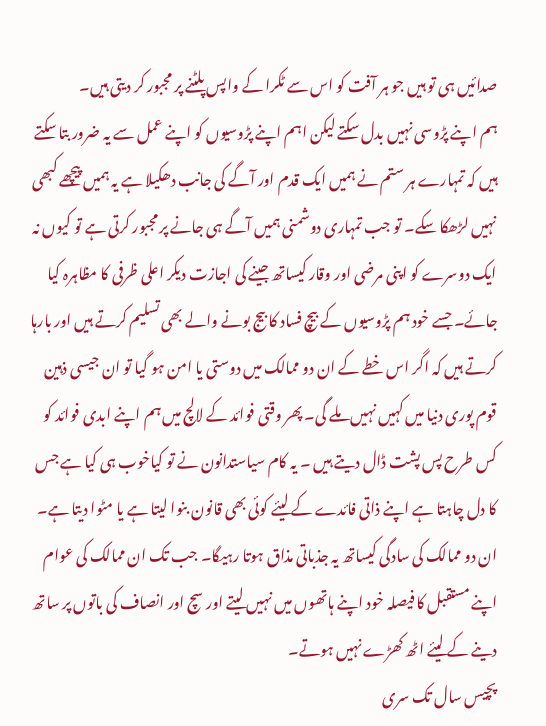صدائیں ہی تو ہیں جو ہر آفت کو اس سے ٹکرا کے واپس پلٹنے پر مجبور کر دیتی ہیں۔
ہم اپنے پڑوسی نہیں بدل سکتے لیکن اہم اپنے پڑوسیوں کو اپنے عمل سے یہ ضرور بتا سکتے ہیں کہ تمہارے ہر ستم نے ہمیں ایک قدم اور آگے کی جانب دھکیلا ہے یہ ہمیں پیچھے کبھی نہیں لڑھکا سکے۔ تو جب تمہاری دوشمنی ہمیں آگے ہی جانے پر مجبور کرتی ہے تو کیوں نہ ایک دوسرے کو اپنی مرضی اور وقار کیساتھ جینے کی اجازت دیکر اعلی ظرفی کا مظاہرہ کیا جائے۔ جسے خود ہم پڑوسیوں کے بیچ فساد کا بیج بونے والے بھی تسلیم کرتے ہیں اور بارہا کرتے ہیں کہ اگر اس خطے کے ان دو ممالک میں دوستی یا امن ہو گیا تو ان جیسی ذہین قوم پوری دنیا میں کہیں نہیں ملے گی۔ پھر وقتی فوائد کے لالچ میں ہم اپنے ابدی فوائد کو کس طرح پس پشت ڈال دیتے ہیں ۔ یہ کام سیاستدانون نے تو کیاخوب ہی کیا ہے جس کا دل چاہتا ہے اپنے ذاتی فائدے کے لیئے کوئی بھی قانون بنوا لیتا ہے یا مٹوا دیتا ہے۔ ان دو ممالک کی سادگی کیساتھ یہ جذباتی مذاق ہوتا رہیگا۔ جب تک ان ممالک کی عوام اپنے مستقبل کا فیصلہ خود اپنے ہاتھوں میں نہیں لیتے اور سچ اور انصاف کی باتوں پر ساتھ دینے کے لیئے اٹھ کھڑے نہیں ہوتے۔
پچیس سال تک سری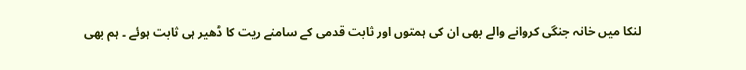لنکا میں خانہ جنگی کروانے والے بھی ان کی ہمتوں اور ثابت قدمی کے سامنے ریت کا ڈھیر ہی ثابت ہوئے ۔ ہم بھی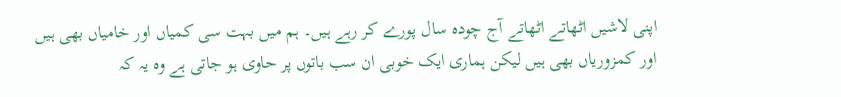اپنی لاشیں اٹھاتے اٹھاتے آج چودہ سال پورے کر رہے ہیں۔ ہم میں بہت سی کمیاں اور خامیاں بھی ہیں اور کمزوریاں بھی ہیں لیکن ہماری ایک خوبی ان سب باتوں پر حاوی ہو جاتی ہے وہ یہ کہ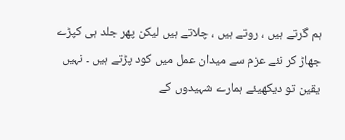ہم گرتے ہیں ، روتے ہیں ، چلاتے ہیں لیکن پھر جلد ہی کپڑے جھاڑ کر نئے عزم سے میدان عمل میں کود پڑتے ہیں ۔ نہیں یقین تو دیکھیئے ہمارے شہیدوں کے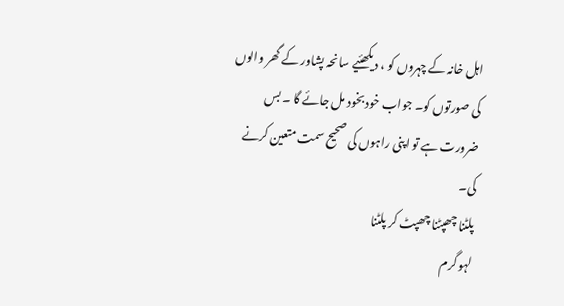اہل خانہ کے چہروں کو ، دیکھئیے سانحہ پشاور کے گھر والوں کی صورتوں کو۔ جواب خود بخود مل جائے گا ۔ بس ضرورت ہے تو اپنی راہوں کی صحیح سمت متعین کرنے کی۔
پلٹنا چھپٹنا چھپٹ کر پلٹنا
لہو گرم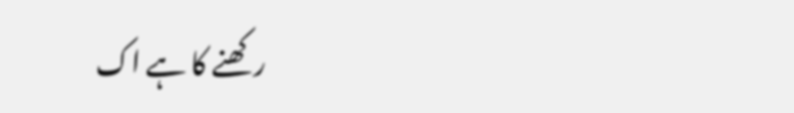رکھنے کا ہے اک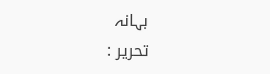بہانہ
تحریر :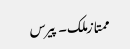ممتازملک۔ پیرس